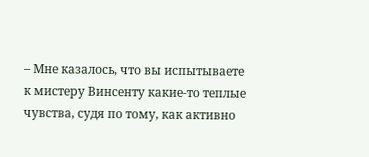– Мне казалось, что вы испытываете к мистеру Винсенту какие-то теплые чувства, судя по тому, как активно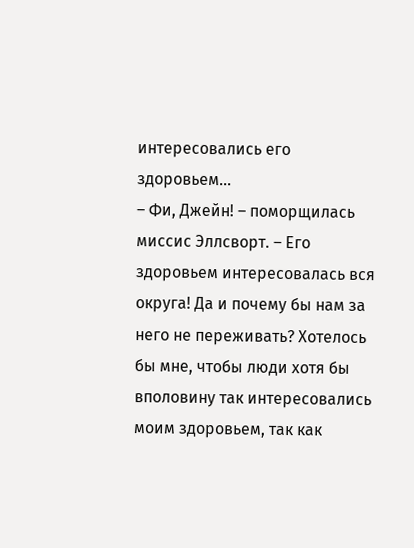интересовались его здоровьем…
– Фи, Джейн! – поморщилась миссис Эллсворт. – Его здоровьем интересовалась вся округа! Да и почему бы нам за него не переживать? Хотелось бы мне, чтобы люди хотя бы вполовину так интересовались моим здоровьем, так как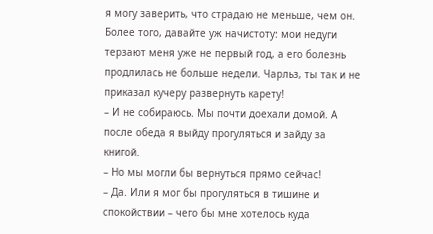я могу заверить, что страдаю не меньше, чем он. Более того, давайте уж начистоту: мои недуги терзают меня уже не первый год, а его болезнь продлилась не больше недели. Чарльз, ты так и не приказал кучеру развернуть карету!
– И не собираюсь. Мы почти доехали домой. А после обеда я выйду прогуляться и зайду за книгой.
– Но мы могли бы вернуться прямо сейчас!
– Да. Или я мог бы прогуляться в тишине и спокойствии – чего бы мне хотелось куда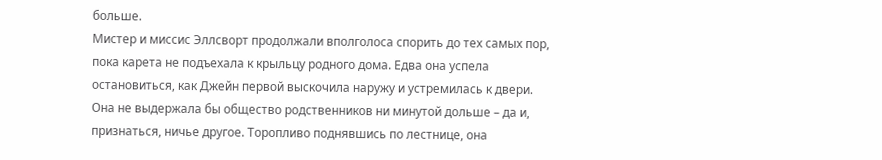больше.
Мистер и миссис Эллсворт продолжали вполголоса спорить до тех самых пор, пока карета не подъехала к крыльцу родного дома. Едва она успела остановиться, как Джейн первой выскочила наружу и устремилась к двери. Она не выдержала бы общество родственников ни минутой дольше – да и, признаться, ничье другое. Торопливо поднявшись по лестнице, она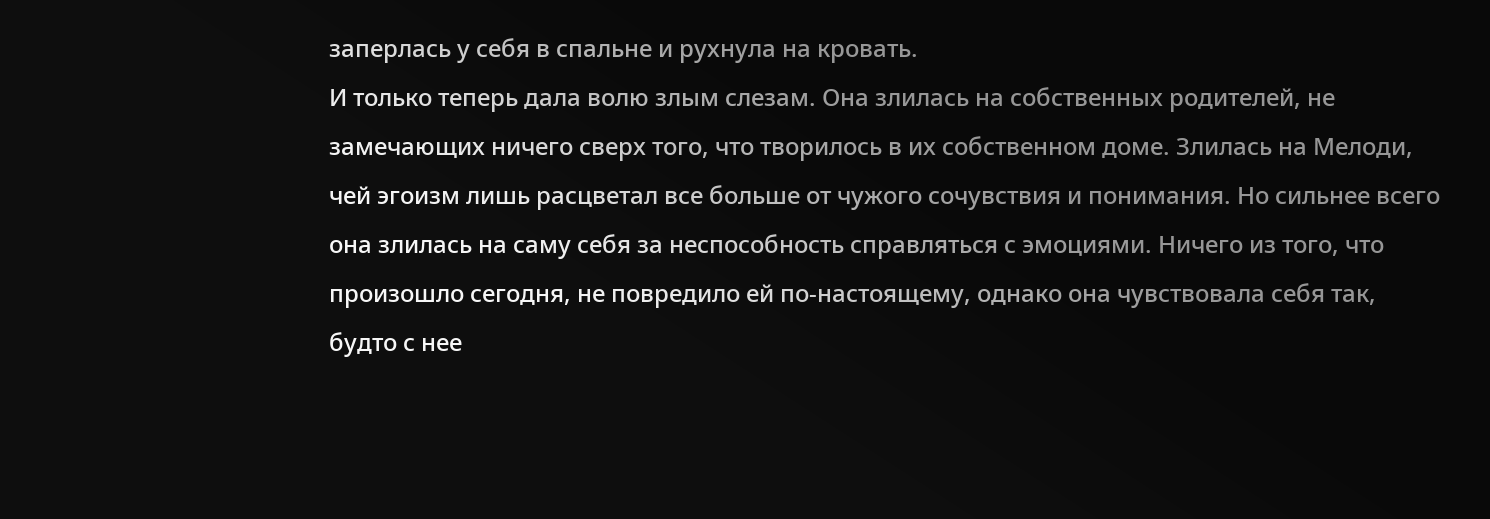заперлась у себя в спальне и рухнула на кровать.
И только теперь дала волю злым слезам. Она злилась на собственных родителей, не замечающих ничего сверх того, что творилось в их собственном доме. Злилась на Мелоди, чей эгоизм лишь расцветал все больше от чужого сочувствия и понимания. Но сильнее всего она злилась на саму себя за неспособность справляться с эмоциями. Ничего из того, что произошло сегодня, не повредило ей по-настоящему, однако она чувствовала себя так, будто с нее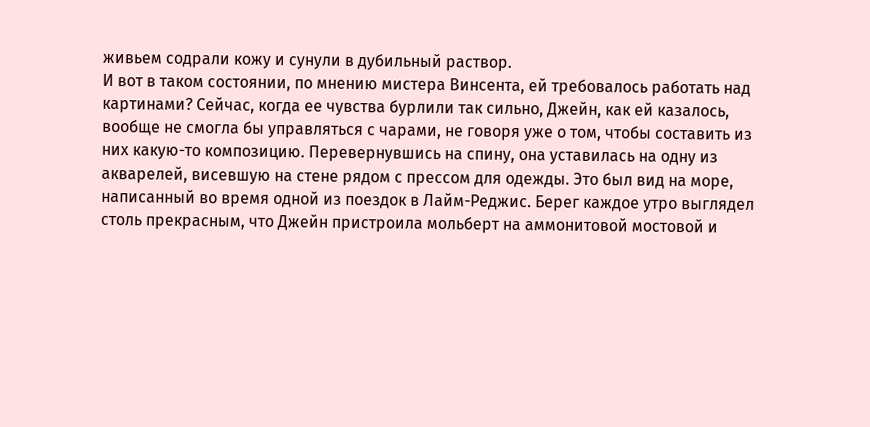живьем содрали кожу и сунули в дубильный раствор.
И вот в таком состоянии, по мнению мистера Винсента, ей требовалось работать над картинами? Сейчас, когда ее чувства бурлили так сильно, Джейн, как ей казалось, вообще не смогла бы управляться с чарами, не говоря уже о том, чтобы составить из них какую-то композицию. Перевернувшись на спину, она уставилась на одну из акварелей, висевшую на стене рядом с прессом для одежды. Это был вид на море, написанный во время одной из поездок в Лайм-Реджис. Берег каждое утро выглядел столь прекрасным, что Джейн пристроила мольберт на аммонитовой мостовой и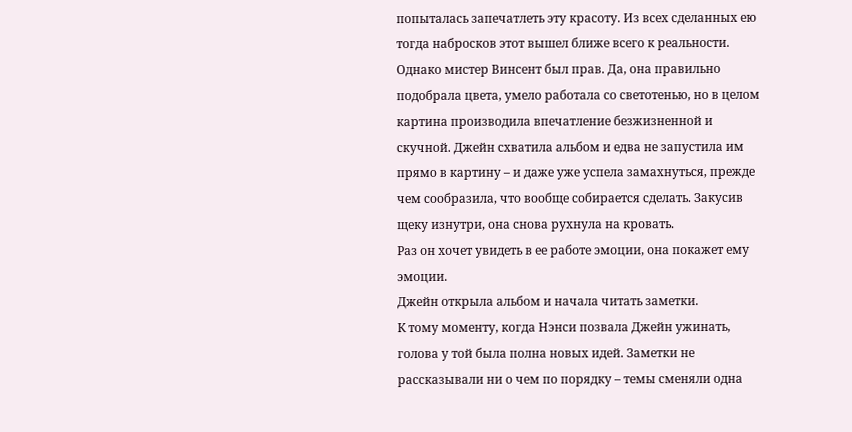попыталась запечатлеть эту красоту. Из всех сделанных ею тогда набросков этот вышел ближе всего к реальности.
Однако мистер Винсент был прав. Да, она правильно подобрала цвета, умело работала со светотенью, но в целом картина производила впечатление безжизненной и скучной. Джейн схватила альбом и едва не запустила им прямо в картину – и даже уже успела замахнуться, прежде чем сообразила, что вообще собирается сделать. Закусив щеку изнутри, она снова рухнула на кровать.
Раз он хочет увидеть в ее работе эмоции, она покажет ему эмоции.
Джейн открыла альбом и начала читать заметки.
К тому моменту, когда Нэнси позвала Джейн ужинать, голова у той была полна новых идей. Заметки не рассказывали ни о чем по порядку – темы сменяли одна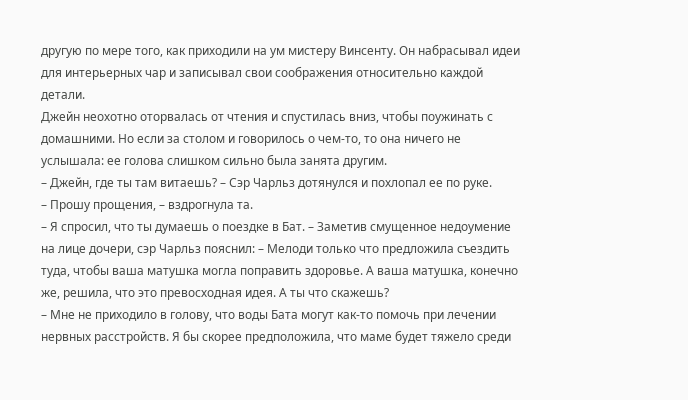другую по мере того, как приходили на ум мистеру Винсенту. Он набрасывал идеи для интерьерных чар и записывал свои соображения относительно каждой детали.
Джейн неохотно оторвалась от чтения и спустилась вниз, чтобы поужинать с домашними. Но если за столом и говорилось о чем-то, то она ничего не услышала: ее голова слишком сильно была занята другим.
– Джейн, где ты там витаешь? – Сэр Чарльз дотянулся и похлопал ее по руке.
– Прошу прощения, – вздрогнула та.
– Я спросил, что ты думаешь о поездке в Бат. – Заметив смущенное недоумение на лице дочери, сэр Чарльз пояснил: – Мелоди только что предложила съездить туда, чтобы ваша матушка могла поправить здоровье. А ваша матушка, конечно же, решила, что это превосходная идея. А ты что скажешь?
– Мне не приходило в голову, что воды Бата могут как-то помочь при лечении нервных расстройств. Я бы скорее предположила, что маме будет тяжело среди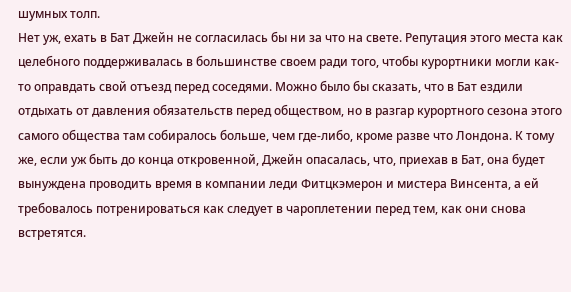шумных толп.
Нет уж, ехать в Бат Джейн не согласилась бы ни за что на свете. Репутация этого места как целебного поддерживалась в большинстве своем ради того, чтобы курортники могли как-то оправдать свой отъезд перед соседями. Можно было бы сказать, что в Бат ездили отдыхать от давления обязательств перед обществом, но в разгар курортного сезона этого самого общества там собиралось больше, чем где-либо, кроме разве что Лондона. К тому же, если уж быть до конца откровенной, Джейн опасалась, что, приехав в Бат, она будет вынуждена проводить время в компании леди Фитцкэмерон и мистера Винсента, а ей требовалось потренироваться как следует в чароплетении перед тем, как они снова встретятся.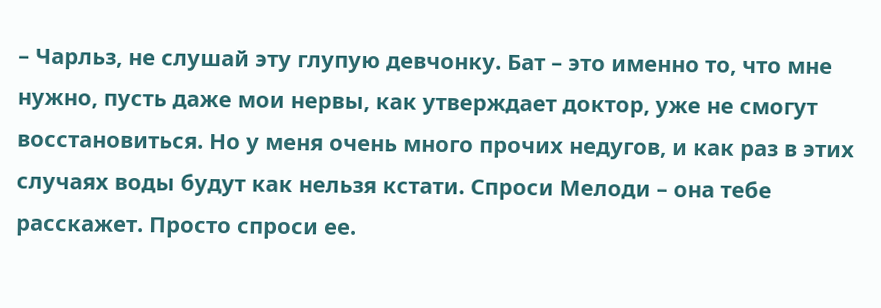– Чарльз, не слушай эту глупую девчонку. Бат – это именно то, что мне нужно, пусть даже мои нервы, как утверждает доктор, уже не смогут восстановиться. Но у меня очень много прочих недугов, и как раз в этих случаях воды будут как нельзя кстати. Спроси Мелоди – она тебе расскажет. Просто спроси ее.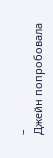–
Джейн попробовала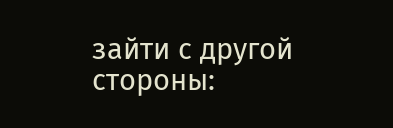зайти с другой стороны: